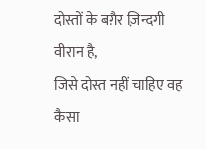दोस्तों के बग़ैर ज़िन्दगी वीरान है,
जिसे दोस्त नहीं चाहिए वह कैसा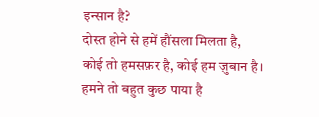इन्सान है?
दोस्त होने से हमें हौंसला मिलता है,
कोई तो हमसफ़र है, कोई हम ज़ुबान है।
हमने तो बहुत कुछ पाया है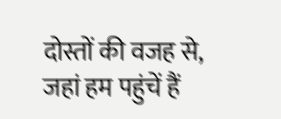दोस्तों की वजह से,
जहां हम पहुंचें हैं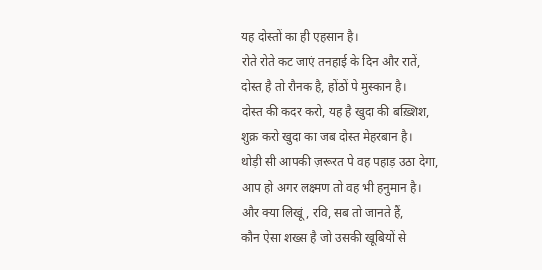यह दोस्तों का ही एहसान है।
रोते रोते कट जाएं तनहाई के दिन और रातें,
दोस्त है तो रौनक है, होंठों पे मुस्कान है।
दोस्त की कदर करो, यह है खुदा की बख़्शिश,
शुक्र करो खुदा का जब दोस्त मेहरबान है।
थोड़ी सी आपकी ज़रूरत पे वह पहाड़ उठा देगा,
आप हो अगर लक्ष्मण तो वह भी हनुमान है।
और क्या लिखूं, रवि, सब तो जानते हैं,
कौन ऐसा शख्स है जो उसकी खूबियों से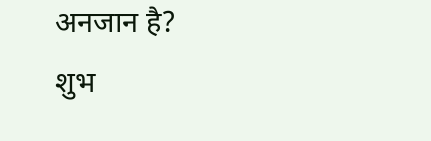अनजान है?
शुभ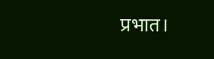प्रभात।